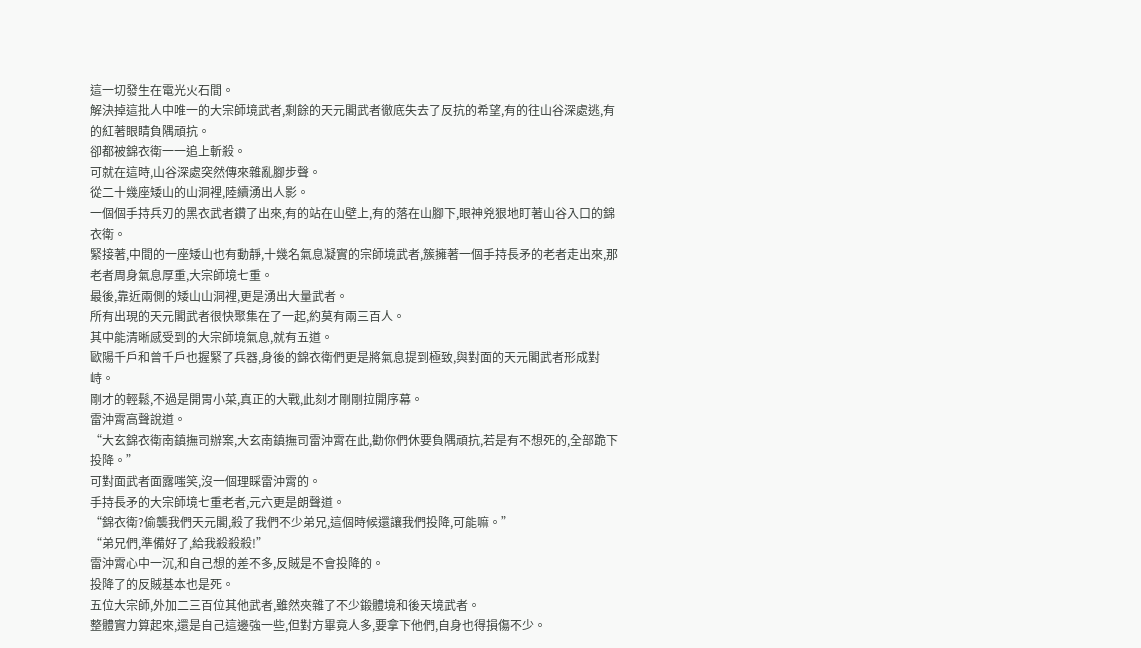這一切發生在電光火石間。
解決掉這批人中唯一的大宗師境武者,剩餘的天元閣武者徹底失去了反抗的希望,有的往山谷深處逃,有的紅著眼睛負隅頑抗。
卻都被錦衣衛一一追上斬殺。
可就在這時,山谷深處突然傳來雜亂腳步聲。
從二十幾座矮山的山洞裡,陸續湧出人影。
一個個手持兵刃的黑衣武者鑽了出來,有的站在山壁上,有的落在山腳下,眼神兇狠地盯著山谷入口的錦衣衛。
緊接著,中間的一座矮山也有動靜,十幾名氣息凝實的宗師境武者,簇擁著一個手持長矛的老者走出來,那老者周身氣息厚重,大宗師境七重。
最後,靠近兩側的矮山山洞裡,更是湧出大量武者。
所有出現的天元閣武者很快聚集在了一起,約莫有兩三百人。
其中能清晰感受到的大宗師境氣息,就有五道。
歐陽千戶和曾千戶也握緊了兵器,身後的錦衣衛們更是將氣息提到極致,與對面的天元閣武者形成對峙。
剛才的輕鬆,不過是開胃小菜,真正的大戰,此刻才剛剛拉開序幕。
雷沖霄高聲說道。
“大玄錦衣衛南鎮撫司辦案,大玄南鎮撫司雷沖霄在此,勸你們休要負隅頑抗,若是有不想死的,全部跪下投降。”
可對面武者面露嗤笑,沒一個理睬雷沖霄的。
手持長矛的大宗師境七重老者,元六更是朗聲道。
“錦衣衛?偷襲我們天元閣,殺了我們不少弟兄,這個時候還讓我們投降,可能嘛。”
“弟兄們,準備好了,給我殺殺殺!”
雷沖霄心中一沉,和自己想的差不多,反賊是不會投降的。
投降了的反賊基本也是死。
五位大宗師,外加二三百位其他武者,雖然夾雜了不少鍛體境和後天境武者。
整體實力算起來,還是自己這邊強一些,但對方畢竟人多,要拿下他們,自身也得損傷不少。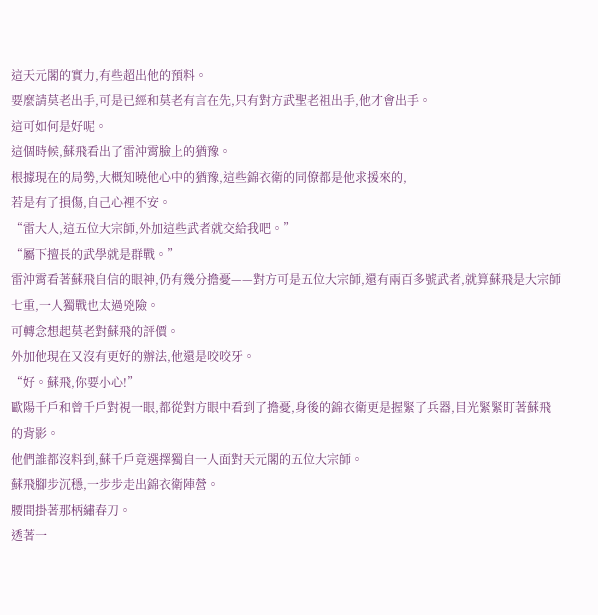這天元閣的實力,有些超出他的預料。
要麼請莫老出手,可是已經和莫老有言在先,只有對方武聖老祖出手,他才會出手。
這可如何是好呢。
這個時候,蘇飛看出了雷沖霄臉上的猶豫。
根據現在的局勢,大概知曉他心中的猶豫,這些錦衣衛的同僚都是他求援來的,
若是有了損傷,自己心裡不安。
“雷大人,這五位大宗師,外加這些武者就交給我吧。”
“屬下擅長的武學就是群戰。”
雷沖霄看著蘇飛自信的眼神,仍有幾分擔憂——對方可是五位大宗師,還有兩百多號武者,就算蘇飛是大宗師七重,一人獨戰也太過兇險。
可轉念想起莫老對蘇飛的評價。
外加他現在又沒有更好的辦法,他還是咬咬牙。
“好。蘇飛,你要小心!”
歐陽千戶和曾千戶對視一眼,都從對方眼中看到了擔憂,身後的錦衣衛更是握緊了兵器,目光緊緊盯著蘇飛的背影。
他們誰都沒料到,蘇千戶竟選擇獨自一人面對天元閣的五位大宗師。
蘇飛腳步沉穩,一步步走出錦衣衛陣營。
腰間掛著那柄繡春刀。
透著一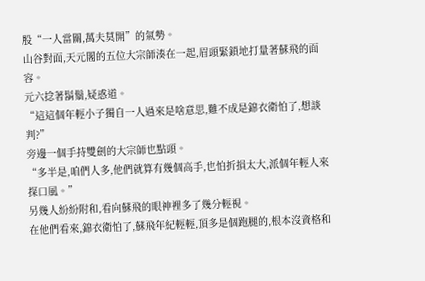股“一人當關,萬夫莫開”的氣勢。
山谷對面,天元閣的五位大宗師湊在一起,眉頭緊鎖地打量著蘇飛的面容。
元六捻著鬍鬚,疑惑道。
“這這個年輕小子獨自一人過來是啥意思,難不成是錦衣衛怕了,想談判?”
旁邊一個手持雙劍的大宗師也點頭。
“多半是,咱們人多,他們就算有幾個高手,也怕折損太大,派個年輕人來探口風。”
另幾人紛紛附和,看向蘇飛的眼神裡多了幾分輕視。
在他們看來,錦衣衛怕了,蘇飛年紀輕輕,頂多是個跑腿的,根本沒資格和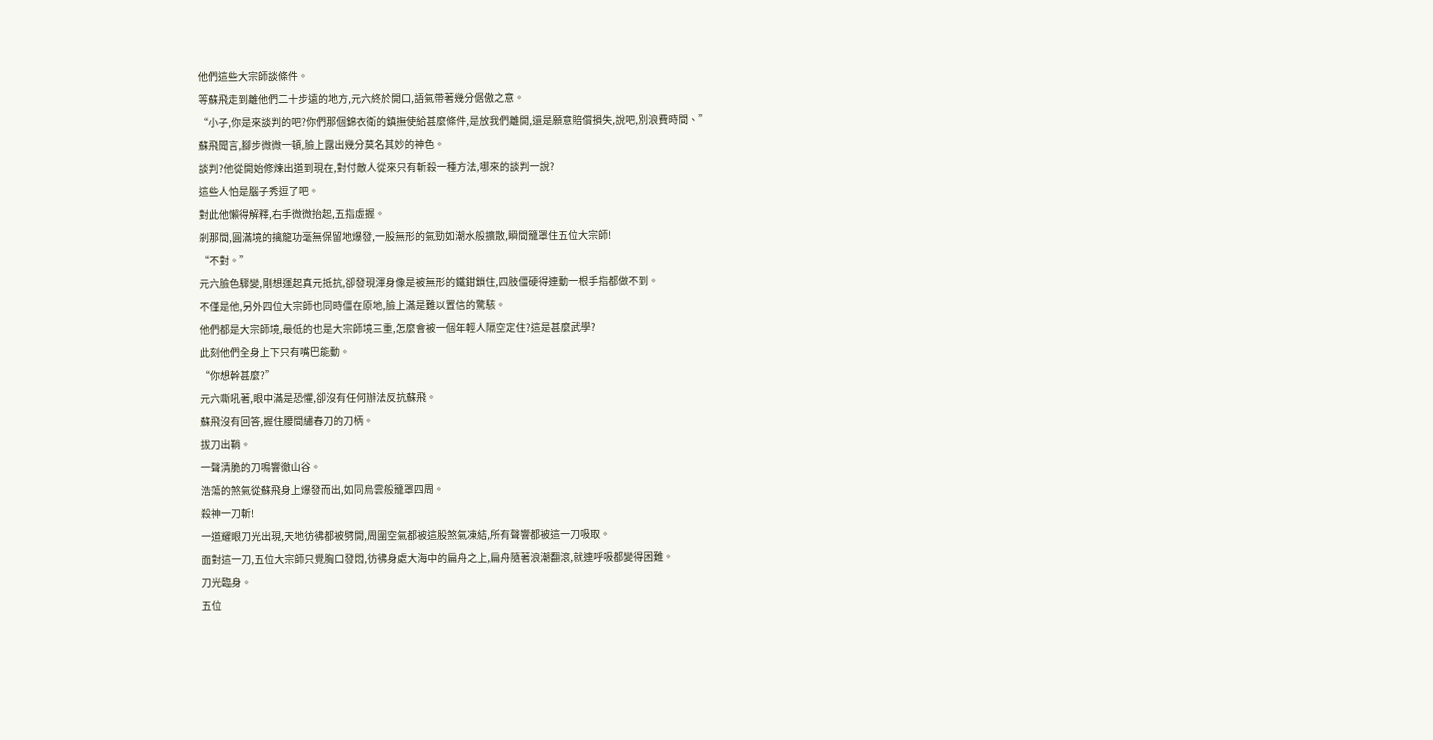他們這些大宗師談條件。
等蘇飛走到離他們二十步遠的地方,元六終於開口,語氣帶著幾分倨傲之意。
“小子,你是來談判的吧?你們那個錦衣衛的鎮撫使給甚麼條件,是放我們離開,還是願意賠償損失,說吧,別浪費時間、”
蘇飛聞言,腳步微微一頓,臉上露出幾分莫名其妙的神色。
談判?他從開始修煉出道到現在,對付敵人從來只有斬殺一種方法,哪來的談判一說?
這些人怕是腦子秀逗了吧。
對此他懶得解釋,右手微微抬起,五指虛握。
剎那間,圓滿境的擒龍功毫無保留地爆發,一股無形的氣勁如潮水般擴散,瞬間籠罩住五位大宗師!
“不對。”
元六臉色驟變,剛想運起真元抵抗,卻發現渾身像是被無形的鐵鉗鎖住,四肢僵硬得連動一根手指都做不到。
不僅是他,另外四位大宗師也同時僵在原地,臉上滿是難以置信的驚駭。
他們都是大宗師境,最低的也是大宗師境三重,怎麼會被一個年輕人隔空定住?這是甚麼武學?
此刻他們全身上下只有嘴巴能動。
“你想幹甚麼?”
元六嘶吼著,眼中滿是恐懼,卻沒有任何辦法反抗蘇飛。
蘇飛沒有回答,握住腰間繡春刀的刀柄。
拔刀出鞘。
一聲清脆的刀鳴響徹山谷。
浩蕩的煞氣從蘇飛身上爆發而出,如同烏雲般籠罩四周。
殺神一刀斬!
一道耀眼刀光出現,天地彷彿都被劈開,周圍空氣都被這股煞氣凍結,所有聲響都被這一刀吸取。
面對這一刀,五位大宗師只覺胸口發悶,彷彿身處大海中的扁舟之上,扁舟隨著浪潮翻滾,就連呼吸都變得困難。
刀光臨身。
五位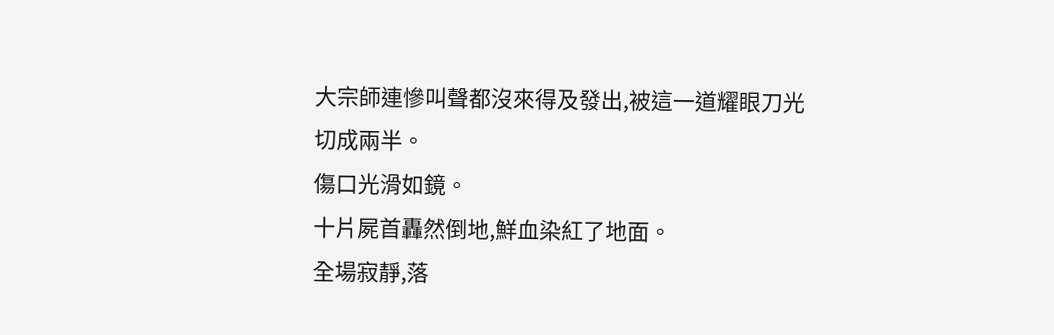大宗師連慘叫聲都沒來得及發出,被這一道耀眼刀光切成兩半。
傷口光滑如鏡。
十片屍首轟然倒地,鮮血染紅了地面。
全場寂靜,落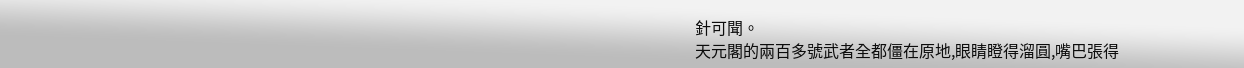針可聞。
天元閣的兩百多號武者全都僵在原地,眼睛瞪得溜圓,嘴巴張得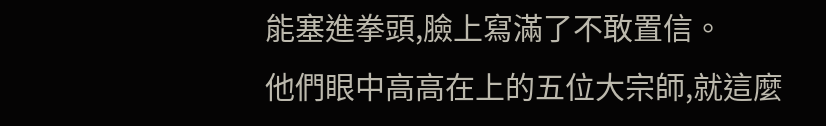能塞進拳頭,臉上寫滿了不敢置信。
他們眼中高高在上的五位大宗師,就這麼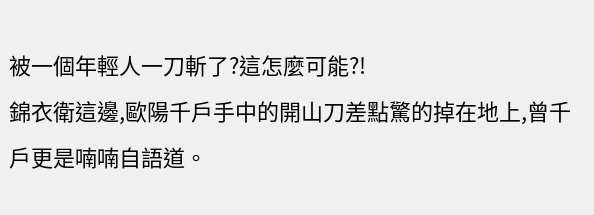被一個年輕人一刀斬了?這怎麼可能?!
錦衣衛這邊,歐陽千戶手中的開山刀差點驚的掉在地上,曾千戶更是喃喃自語道。